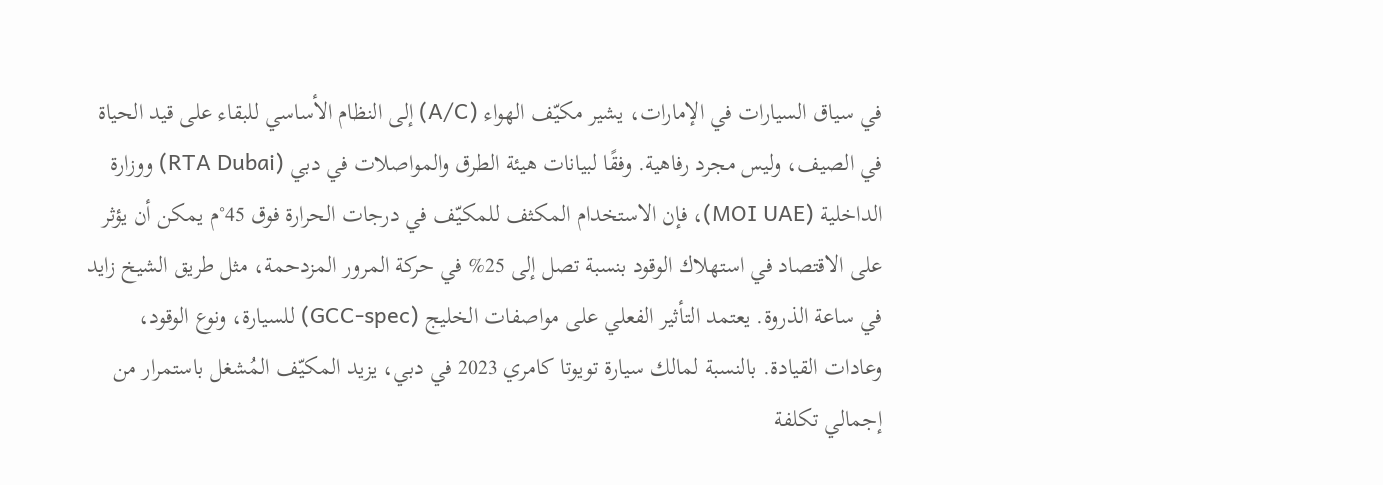في سياق السيارات في الإمارات، يشير مكيّف الهواء (A/C) إلى النظام الأساسي للبقاء على قيد الحياة في الصيف، وليس مجرد رفاهية. وفقًا لبيانات هيئة الطرق والمواصلات في دبي (RTA Dubai) ووزارة الداخلية (MOI UAE)، فإن الاستخدام المكثف للمكيّف في درجات الحرارة فوق 45°م يمكن أن يؤثر على الاقتصاد في استهلاك الوقود بنسبة تصل إلى 25% في حركة المرور المزدحمة، مثل طريق الشيخ زايد في ساعة الذروة. يعتمد التأثير الفعلي على مواصفات الخليج (GCC-spec) للسيارة، ونوع الوقود، وعادات القيادة. بالنسبة لمالك سيارة تويوتا كامري 2023 في دبي، يزيد المكيّف المُشغل باستمرار من إجمالي تكلفة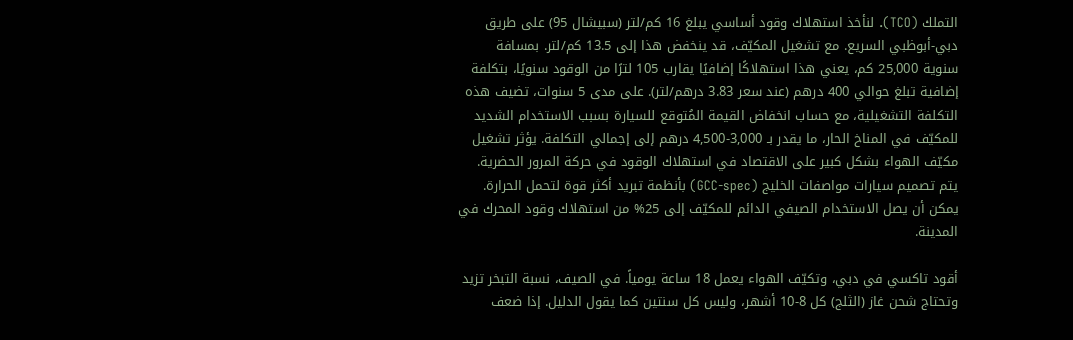التملك (TCO). لنأخذ استهلاك وقود أساسي يبلغ 16 كم/لتر (سبيشال 95) على طريق دبي-أبوظبي السريع. مع تشغيل المكيّف، قد ينخفض هذا إلى 13.5 كم/لتر. بمسافة سنوية 25,000 كم، يعني هذا استهلاكًا إضافيًا يقارب 105 لترًا من الوقود سنويًا، بتكلفة إضافية تبلغ حوالي 400 درهم (عند سعر 3.83 درهم/لتر). على مدى 5 سنوات، تضيف هذه التكلفة التشغيلية، مع حساب انخفاض القيمة المُتوقع للسيارة بسبب الاستخدام الشديد للمكيّف في المناخ الحار، ما يقدر بـ 3,000-4,500 درهم إلى إجمالي التكلفة. يؤثر تشغيل مكيّف الهواء بشكل كبير على الاقتصاد في استهلاك الوقود في حركة المرور الحضرية. يتم تصميم سيارات مواصفات الخليج (GCC-spec) بأنظمة تبريد أكثر قوة لتحمل الحرارة. يمكن أن يصل الاستخدام الصيفي الدائم للمكيّف إلى 25% من استهلاك وقود المحرك في المدينة.

أقود تاكسي في دبي، وتكيّف الهواء يعمل 18 ساعة يومياً. في الصيف، نسبة التبخر تزيد وتحتاج شحن غاز (الثلج) كل 8-10 أشهر، وليس كل سنتين كما يقول الدليل. إذا ضعف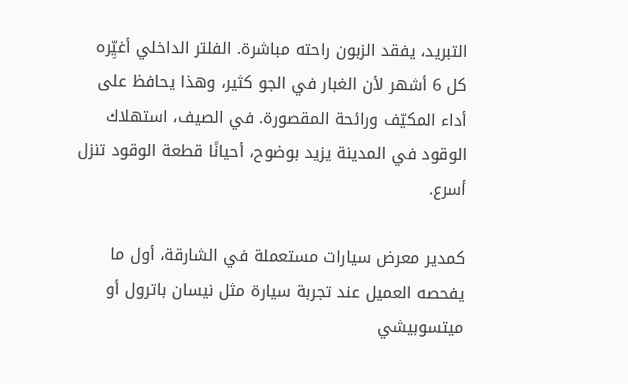التبريد، يفقد الزبون راحته مباشرة. الفلتر الداخلي أغيِّره كل 6 أشهر لأن الغبار في الجو كثير، وهذا يحافظ على أداء المكيّف ورائحة المقصورة. في الصيف، استهلاك الوقود في المدينة يزيد بوضوح، أحيانًا قطعة الوقود تنزل أسرع.

كمدير معرض سيارات مستعملة في الشارقة، أول ما يفحصه العميل عند تجربة سيارة مثل نيسان باترول أو ميتسوبيشي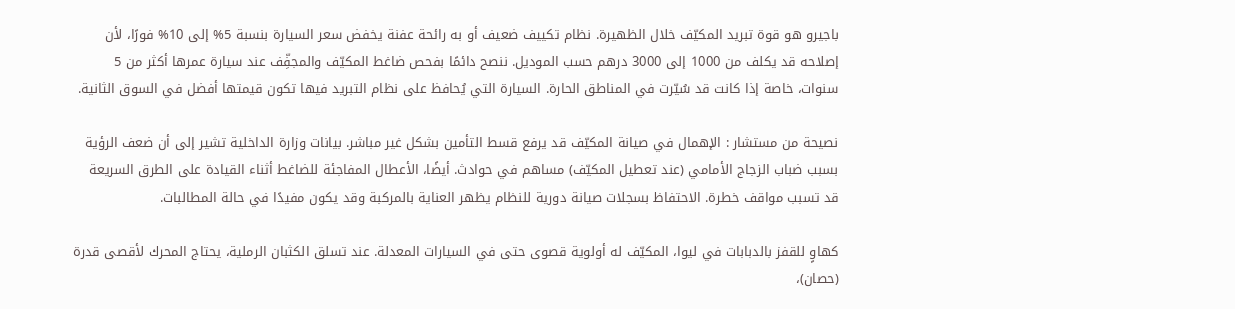باجيرو هو قوة تبريد المكيّف خلال الظهيرة. نظام تكييف ضعيف أو به رائحة عفنة يخفض سعر السيارة بنسبة 5% إلى 10% فورًا، لأن إصلاحه قد يكلف من 1000 إلى 3000 درهم حسب الموديل. ننصح دائمًا بفحص ضاغط المكيّف والمجفِّف عند سيارة عمرها أكثر من 5 سنوات، خاصة إذا كانت قد سُيّرت في المناطق الحارة. السيارة التي يُحافظ على نظام التبريد فيها تكون قيمتها أفضل في السوق الثانية.

نصيحة من مستشار : الإهمال في صيانة المكيّف قد يرفع قسط التأمين بشكل غير مباشر. بيانات وزارة الداخلية تشير إلى أن ضعف الرؤية بسبب ضباب الزجاج الأمامي (عند تعطيل المكيّف) مساهم في حوادث. أيضًا، الأعطال المفاجئة للضاغط أثناء القيادة على الطرق السريعة قد تسبب مواقف خطرة. الاحتفاظ بسجلات صيانة دورية للنظام يظهر العناية بالمركبة وقد يكون مفيدًا في حالة المطالبات.

كهاوٍ للقفز بالدبابات في ليوا، المكيّف له أولوية قصوى حتى في السيارات المعدلة. عند تسلق الكثبان الرملية، يحتاج المحرك لأقصى قدرة (حصان)،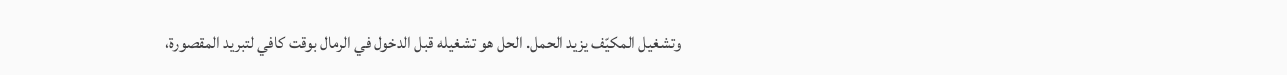وتشغيل المكيّف يزيد الحمل. الحل هو تشغيله قبل الدخول في الرمال بوقت كافي لتبريد المقصورة،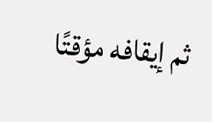ثم إيقافه مؤقتًا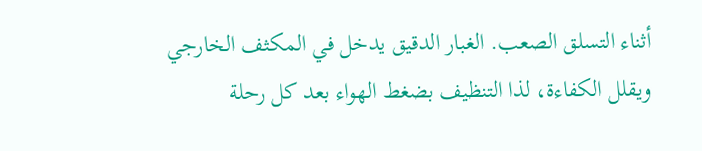أثناء التسلق الصعب. الغبار الدقيق يدخل في المكثف الخارجي ويقلل الكفاءة، لذا التنظيف بضغط الهواء بعد كل رحلة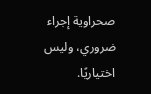صحراوية إجراء ضروري، وليس اختياريًا.